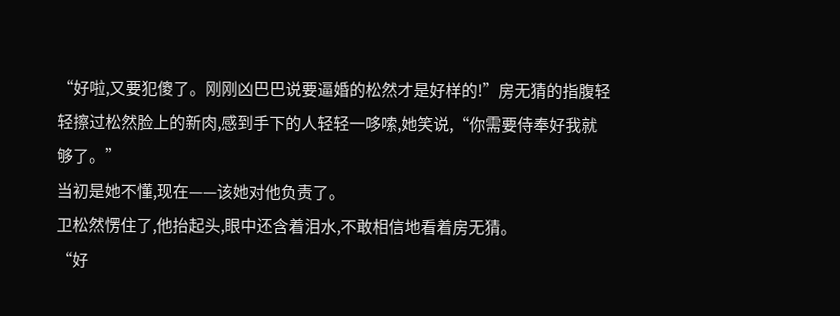“好啦,又要犯傻了。刚刚凶巴巴说要逼婚的松然才是好样的!”房无猜的指腹轻轻擦过松然脸上的新肉,感到手下的人轻轻一哆嗦,她笑说,“你需要侍奉好我就够了。”
当初是她不懂,现在——该她对他负责了。
卫松然愣住了,他抬起头,眼中还含着泪水,不敢相信地看着房无猜。
“好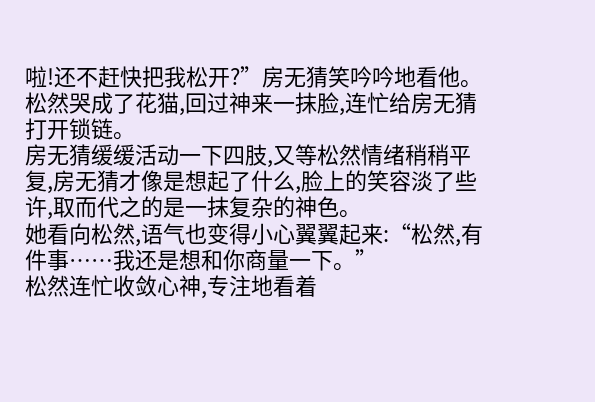啦!还不赶快把我松开?”房无猜笑吟吟地看他。
松然哭成了花猫,回过神来一抹脸,连忙给房无猜打开锁链。
房无猜缓缓活动一下四肢,又等松然情绪稍稍平复,房无猜才像是想起了什么,脸上的笑容淡了些许,取而代之的是一抹复杂的神色。
她看向松然,语气也变得小心翼翼起来:“松然,有件事……我还是想和你商量一下。”
松然连忙收敛心神,专注地看着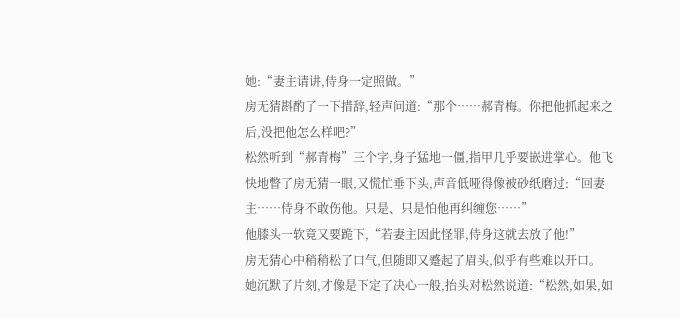她:“妻主请讲,侍身一定照做。”
房无猜斟酌了一下措辞,轻声问道:“那个……郝青梅。你把他抓起来之后,没把他怎么样吧?”
松然听到“郝青梅”三个字,身子猛地一僵,指甲几乎要嵌进掌心。他飞快地瞥了房无猜一眼,又慌忙垂下头,声音低哑得像被砂纸磨过:“回妻主……侍身不敢伤他。只是、只是怕他再纠缠您……”
他膝头一软竟又要跪下,“若妻主因此怪罪,侍身这就去放了他!”
房无猜心中稍稍松了口气,但随即又蹙起了眉头,似乎有些难以开口。
她沉默了片刻,才像是下定了决心一般,抬头对松然说道:“松然,如果,如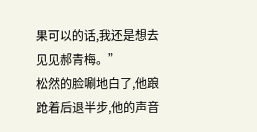果可以的话,我还是想去见见郝青梅。”
松然的脸唰地白了,他踉跄着后退半步,他的声音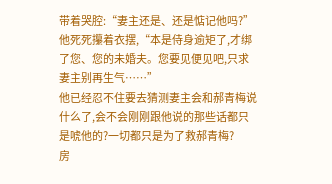带着哭腔:“妻主还是、还是惦记他吗?”
他死死攥着衣摆,“本是侍身逾矩了,才绑了您、您的未婚夫。您要见便见吧,只求妻主别再生气……”
他已经忍不住要去猜测妻主会和郝青梅说什么了,会不会刚刚跟他说的那些话都只是唬他的?一切都只是为了救郝青梅?
房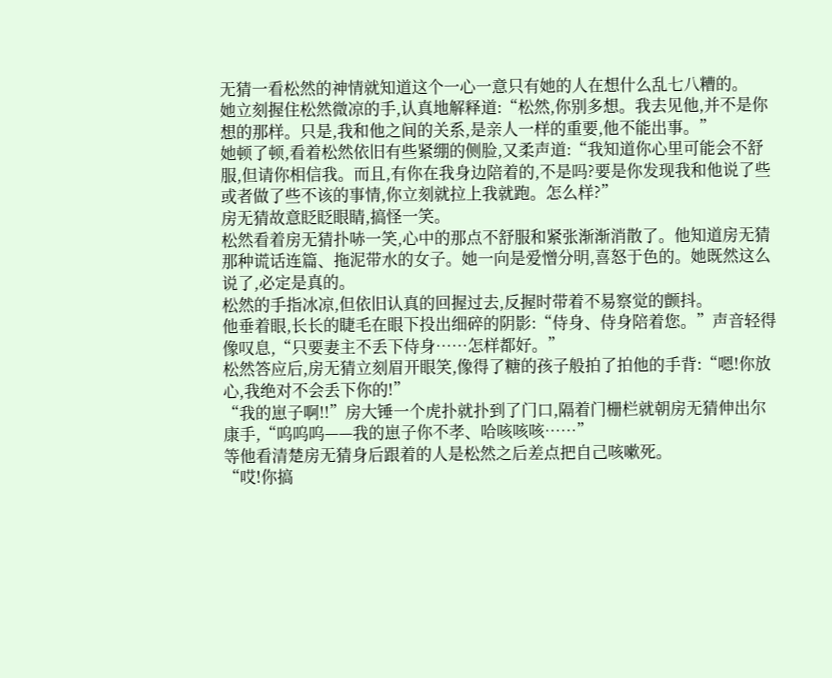无猜一看松然的神情就知道这个一心一意只有她的人在想什么乱七八糟的。
她立刻握住松然微凉的手,认真地解释道:“松然,你别多想。我去见他,并不是你想的那样。只是,我和他之间的关系,是亲人一样的重要,他不能出事。”
她顿了顿,看着松然依旧有些紧绷的侧脸,又柔声道:“我知道你心里可能会不舒服,但请你相信我。而且,有你在我身边陪着的,不是吗?要是你发现我和他说了些或者做了些不该的事情,你立刻就拉上我就跑。怎么样?”
房无猜故意眨眨眼睛,搞怪一笑。
松然看着房无猜扑哧一笑,心中的那点不舒服和紧张渐渐消散了。他知道房无猜那种谎话连篇、拖泥带水的女子。她一向是爱憎分明,喜怒于色的。她既然这么说了,必定是真的。
松然的手指冰凉,但依旧认真的回握过去,反握时带着不易察觉的颤抖。
他垂着眼,长长的睫毛在眼下投出细碎的阴影:“侍身、侍身陪着您。”声音轻得像叹息,“只要妻主不丢下侍身……怎样都好。”
松然答应后,房无猜立刻眉开眼笑,像得了糖的孩子般拍了拍他的手背:“嗯!你放心,我绝对不会丢下你的!”
“我的崽子啊!!”房大锤一个虎扑就扑到了门口,隔着门栅栏就朝房无猜伸出尔康手,“呜呜呜——我的崽子你不孝、哈咳咳咳……”
等他看清楚房无猜身后跟着的人是松然之后差点把自己咳嗽死。
“哎!你搞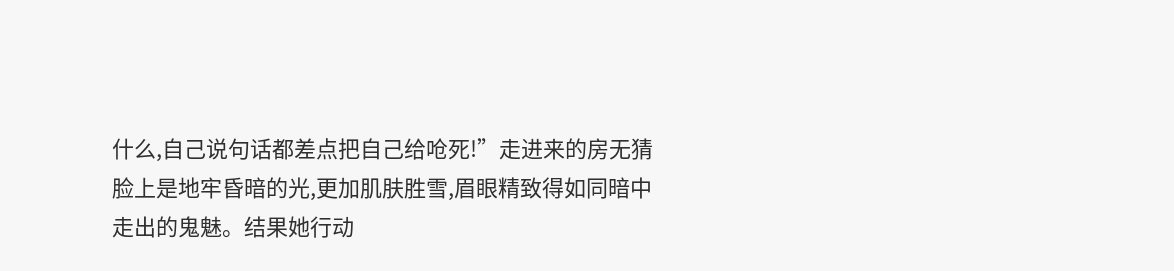什么,自己说句话都差点把自己给呛死!”走进来的房无猜脸上是地牢昏暗的光,更加肌肤胜雪,眉眼精致得如同暗中走出的鬼魅。结果她行动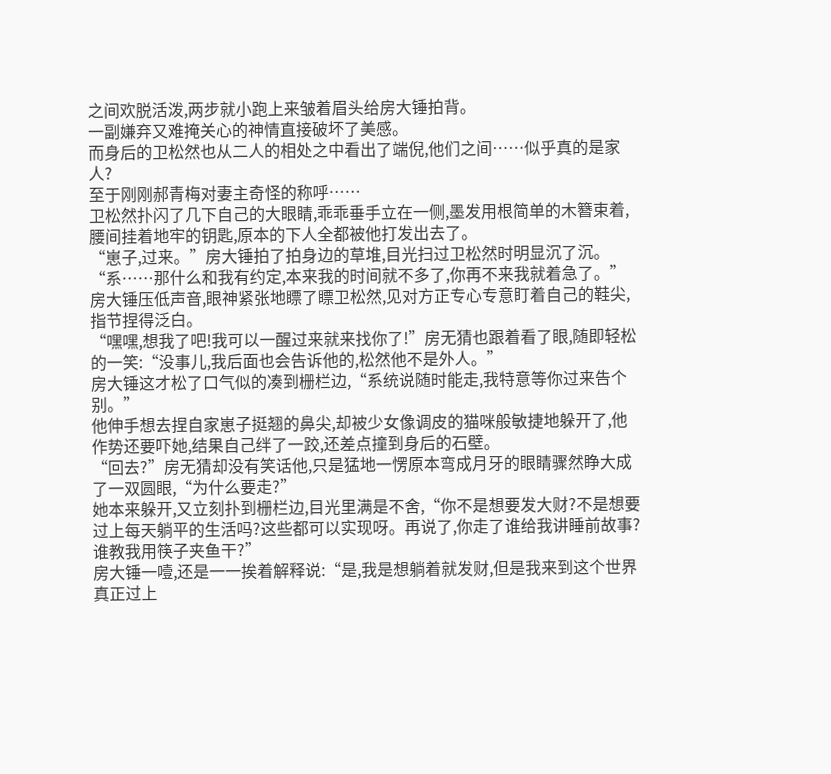之间欢脱活泼,两步就小跑上来皱着眉头给房大锤拍背。
一副嫌弃又难掩关心的神情直接破坏了美感。
而身后的卫松然也从二人的相处之中看出了端倪,他们之间……似乎真的是家人?
至于刚刚郝青梅对妻主奇怪的称呼……
卫松然扑闪了几下自己的大眼睛,乖乖垂手立在一侧,墨发用根简单的木簪束着,腰间挂着地牢的钥匙,原本的下人全都被他打发出去了。
“崽子,过来。”房大锤拍了拍身边的草堆,目光扫过卫松然时明显沉了沉。
“系……那什么和我有约定,本来我的时间就不多了,你再不来我就着急了。”
房大锤压低声音,眼神紧张地瞟了瞟卫松然,见对方正专心专意盯着自己的鞋尖,指节捏得泛白。
“嘿嘿,想我了吧!我可以一醒过来就来找你了!”房无猜也跟着看了眼,随即轻松的一笑:“没事儿,我后面也会告诉他的,松然他不是外人。”
房大锤这才松了口气似的凑到栅栏边,“系统说随时能走,我特意等你过来告个别。”
他伸手想去捏自家崽子挺翘的鼻尖,却被少女像调皮的猫咪般敏捷地躲开了,他作势还要吓她,结果自己绊了一跤,还差点撞到身后的石壁。
“回去?”房无猜却没有笑话他,只是猛地一愣原本弯成月牙的眼睛骤然睁大成了一双圆眼,“为什么要走?”
她本来躲开,又立刻扑到栅栏边,目光里满是不舍,“你不是想要发大财?不是想要过上每天躺平的生活吗?这些都可以实现呀。再说了,你走了谁给我讲睡前故事?谁教我用筷子夹鱼干?”
房大锤一噎,还是一一挨着解释说:“是,我是想躺着就发财,但是我来到这个世界真正过上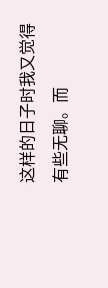这样的日子时我又觉得有些无聊。而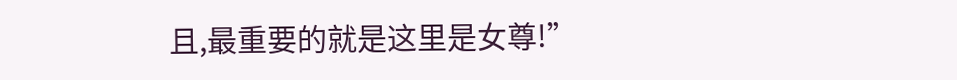且,最重要的就是这里是女尊!”